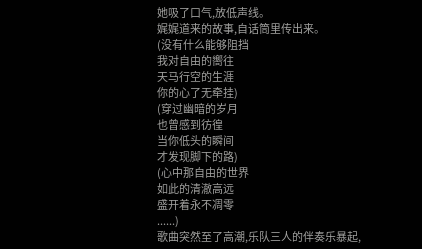她吸了口气,放低声线。
娓娓道来的故事,自话筒里传出来。
(没有什么能够阻挡
我对自由的嚮往
天马行空的生涯
你的心了无牵挂)
(穿过幽暗的岁月
也曾感到彷徨
当你低头的瞬间
才发现脚下的路)
(心中那自由的世界
如此的清澈高远
盛开着永不凋零
......)
歌曲突然至了高潮,乐队三人的伴奏乐暴起,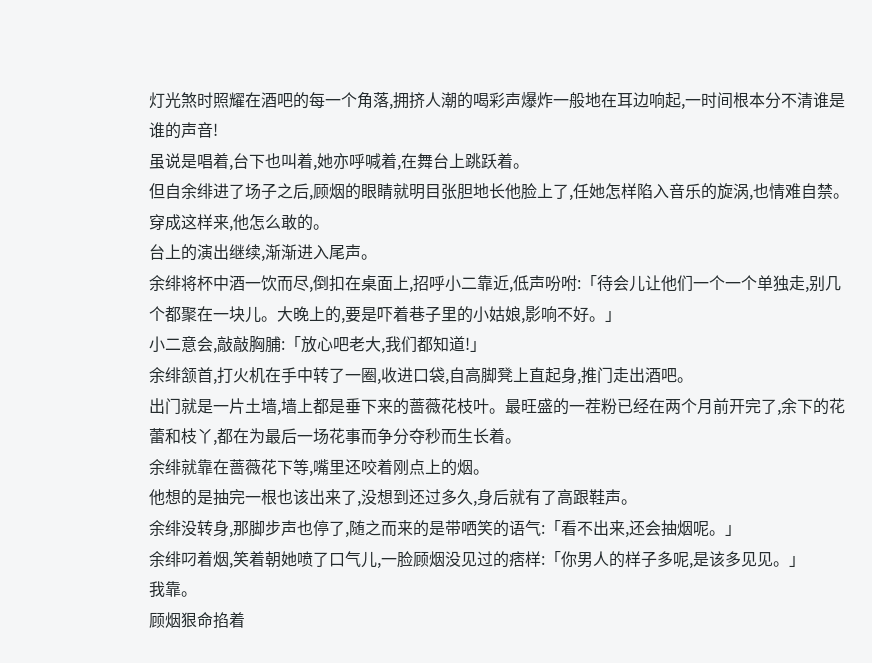灯光煞时照耀在酒吧的每一个角落,拥挤人潮的喝彩声爆炸一般地在耳边响起,一时间根本分不清谁是谁的声音!
虽说是唱着,台下也叫着,她亦呼喊着,在舞台上跳跃着。
但自余绯进了场子之后,顾烟的眼睛就明目张胆地长他脸上了,任她怎样陷入音乐的旋涡,也情难自禁。
穿成这样来,他怎么敢的。
台上的演出继续,渐渐进入尾声。
余绯将杯中酒一饮而尽,倒扣在桌面上,招呼小二靠近,低声吩咐:「待会儿让他们一个一个单独走,别几个都聚在一块儿。大晚上的,要是吓着巷子里的小姑娘,影响不好。」
小二意会,敲敲胸脯:「放心吧老大,我们都知道!」
余绯颔首,打火机在手中转了一圈,收进口袋,自高脚凳上直起身,推门走出酒吧。
出门就是一片土墙,墙上都是垂下来的蔷薇花枝叶。最旺盛的一茬粉已经在两个月前开完了,余下的花蕾和枝丫,都在为最后一场花事而争分夺秒而生长着。
余绯就靠在蔷薇花下等,嘴里还咬着刚点上的烟。
他想的是抽完一根也该出来了,没想到还过多久,身后就有了高跟鞋声。
余绯没转身,那脚步声也停了,随之而来的是带哂笑的语气:「看不出来,还会抽烟呢。」
余绯叼着烟,笑着朝她喷了口气儿,一脸顾烟没见过的痞样:「你男人的样子多呢,是该多见见。」
我靠。
顾烟狠命掐着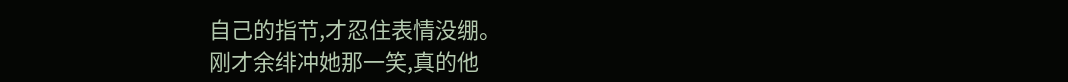自己的指节,才忍住表情没绷。
刚才余绯冲她那一笑,真的他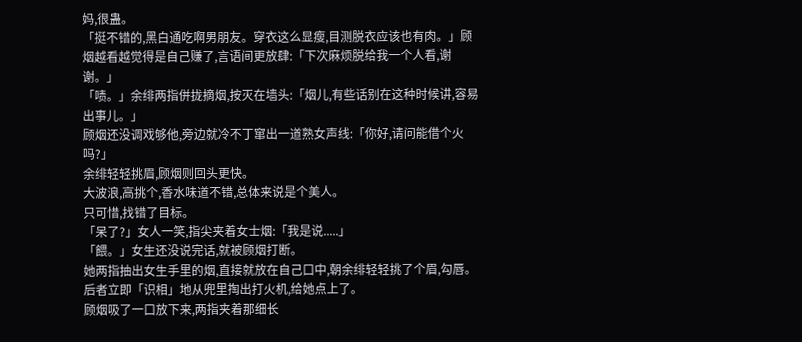妈,很蛊。
「挺不错的,黑白通吃啊男朋友。穿衣这么显瘦,目测脱衣应该也有肉。」顾烟越看越觉得是自己赚了,言语间更放肆:「下次麻烦脱给我一个人看,谢谢。」
「啧。」余绯两指併拢摘烟,按灭在墙头:「烟儿,有些话别在这种时候讲,容易出事儿。」
顾烟还没调戏够他,旁边就冷不丁窜出一道熟女声线:「你好,请问能借个火吗?」
余绯轻轻挑眉,顾烟则回头更快。
大波浪,高挑个,香水味道不错,总体来说是个美人。
只可惜,找错了目标。
「呆了?」女人一笑,指尖夹着女士烟:「我是说.....」
「餵。」女生还没说完话,就被顾烟打断。
她两指抽出女生手里的烟,直接就放在自己口中,朝余绯轻轻挑了个眉,勾唇。
后者立即「识相」地从兜里掏出打火机,给她点上了。
顾烟吸了一口放下来,两指夹着那细长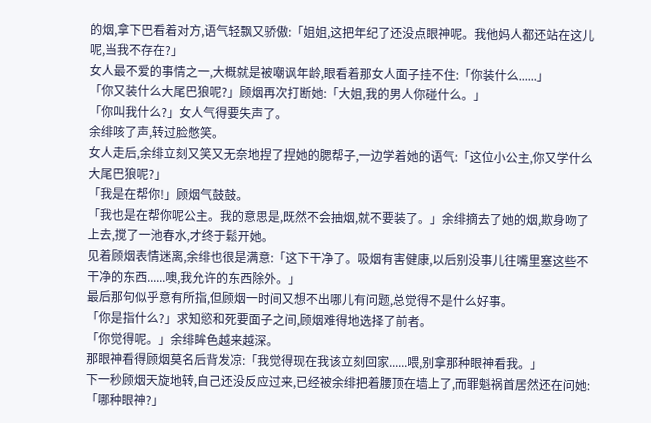的烟,拿下巴看着对方,语气轻飘又骄傲:「姐姐,这把年纪了还没点眼神呢。我他妈人都还站在这儿呢,当我不存在?」
女人最不爱的事情之一,大概就是被嘲讽年龄,眼看着那女人面子挂不住:「你装什么......」
「你又装什么大尾巴狼呢?」顾烟再次打断她:「大姐,我的男人你碰什么。」
「你叫我什么?」女人气得要失声了。
余绯咳了声,转过脸憋笑。
女人走后,余绯立刻又笑又无奈地捏了捏她的腮帮子,一边学着她的语气:「这位小公主,你又学什么大尾巴狼呢?」
「我是在帮你!」顾烟气鼓鼓。
「我也是在帮你呢公主。我的意思是,既然不会抽烟,就不要装了。」余绯摘去了她的烟,欺身吻了上去,搅了一池春水,才终于鬆开她。
见着顾烟表情迷离,余绯也很是满意:「这下干净了。吸烟有害健康,以后别没事儿往嘴里塞这些不干净的东西......噢,我允许的东西除外。」
最后那句似乎意有所指,但顾烟一时间又想不出哪儿有问题,总觉得不是什么好事。
「你是指什么?」求知慾和死要面子之间,顾烟难得地选择了前者。
「你觉得呢。」余绯眸色越来越深。
那眼神看得顾烟莫名后背发凉:「我觉得现在我该立刻回家......喂,别拿那种眼神看我。」
下一秒顾烟天旋地转,自己还没反应过来,已经被余绯把着腰顶在墙上了,而罪魁祸首居然还在问她:「哪种眼神?」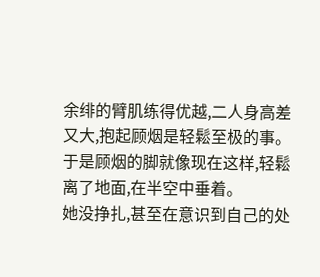余绯的臂肌练得优越,二人身高差又大,抱起顾烟是轻鬆至极的事。
于是顾烟的脚就像现在这样,轻鬆离了地面,在半空中垂着。
她没挣扎,甚至在意识到自己的处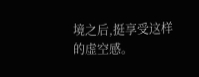境之后,挺享受这样的虚空感。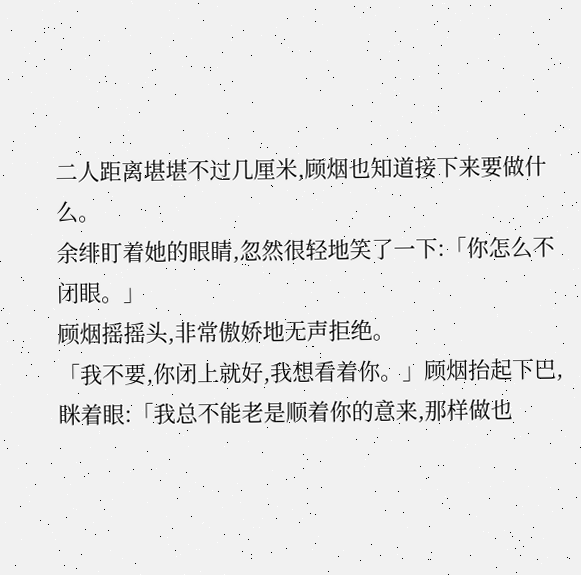二人距离堪堪不过几厘米,顾烟也知道接下来要做什么。
余绯盯着她的眼睛,忽然很轻地笑了一下:「你怎么不闭眼。」
顾烟摇摇头,非常傲娇地无声拒绝。
「我不要,你闭上就好,我想看着你。」顾烟抬起下巴,眯着眼:「我总不能老是顺着你的意来,那样做也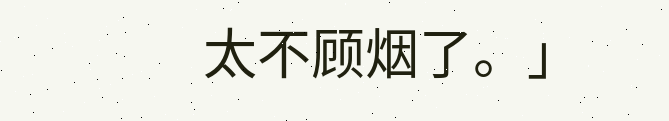太不顾烟了。」